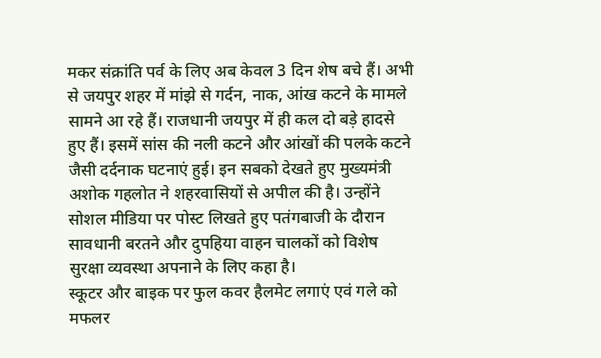मकर संक्रांति पर्व के लिए अब केवल 3 दिन शेष बचे हैं। अभी से जयपुर शहर में मांझे से गर्दन, नाक, आंख कटने के मामले सामने आ रहे हैं। राजधानी जयपुर में ही कल दो बड़े हादसे हुए हैं। इसमें सांस की नली कटने और आंखों की पलके कटने जैसी दर्दनाक घटनाएं हुई। इन सबको देखते हुए मुख्यमंत्री अशोक गहलोत ने शहरवासियों से अपील की है। उन्होंने सोशल मीडिया पर पोस्ट लिखते हुए पतंगबाजी के दौरान सावधानी बरतने और दुपहिया वाहन चालकों को विशेष सुरक्षा व्यवस्था अपनाने के लिए कहा है।
स्कूटर और बाइक पर फुल कवर हैलमेट लगाएं एवं गले को मफलर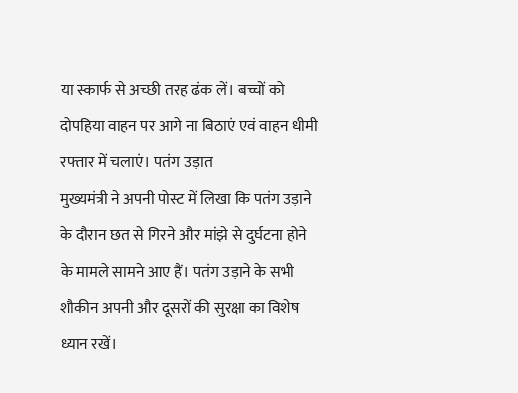या स्कार्फ से अच्छी तरह ढंक लें। बच्चों को दोपहिया वाहन पर आगे ना बिठाएं एवं वाहन धीमी रफ्तार में चलाएं। पतंग उड़ात
मुख्यमंत्री ने अपनी पोस्ट में लिखा कि पतंग उड़ाने के दौरान छत से गिरने और मांझे से दुर्घटना होने के मामले सामने आए हैं। पतंग उड़ाने के सभी शौकीन अपनी और दूसरों की सुरक्षा का विशेष ध्यान रखें।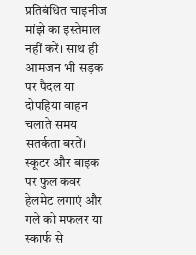प्रतिबंधित चाइनीज मांझे का इस्तेमाल नहीं करें। साथ ही आमजन भी सड़क पर पैदल या दोपहिया वाहन चलाते समय सतर्कता बरतें। स्कूटर और बाइक पर फुल कवर हेलमेट लगाएं और गले को मफलर या स्कार्फ से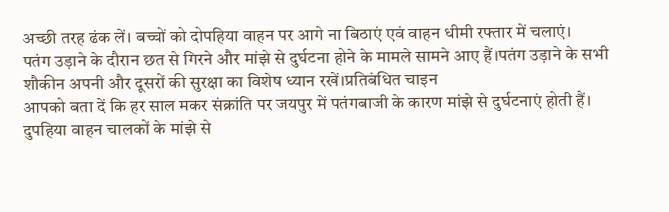अच्छी तरह ढंक लें। बच्चों को दोपहिया वाहन पर आगे ना बिठाएं एवं वाहन धीमी रफ्तार में चलाएं।
पतंग उड़ाने के दौरान छत से गिरने और मांझे से दुर्घटना होने के मामले सामने आए हैं।पतंग उड़ाने के सभी शौकीन अपनी और दूसरों की सुरक्षा का विशेष ध्यान रखें।प्रतिबंधित चाइन
आपको बता दें कि हर साल मकर संक्रांति पर जयपुर में पतंगबाजी के कारण मांझे से दुर्घटनाएं होती हैं। दुपहिया वाहन चालकों के मांझे से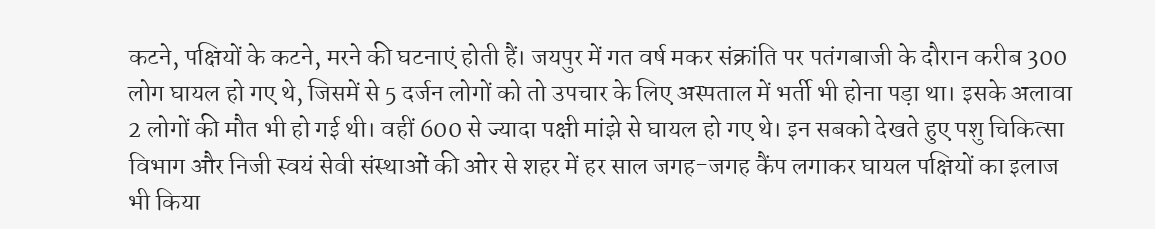कटने, पक्षियों के कटने, मरने की घटनाएं होती हैं। जयपुर में गत वर्ष मकर संक्रांति पर पतंगबाजी के दौरान करीब 300 लोग घायल हो गए थे, जिसमें से 5 दर्जन लोगों को तो उपचार के लिए अस्पताल में भर्ती भी होना पड़ा था। इसके अलावा 2 लोगों की मौत भी हो गई थी। वहीं 600 से ज्यादा पक्षी मांझे से घायल हो गए थे। इन सबको देखते हुए पशु चिकित्सा विभाग और निजी स्वयं सेवी संस्थाओं की ओर से शहर में हर साल जगह-जगह कैंप लगाकर घायल पक्षियों का इलाज भी किया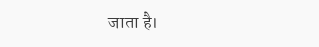जाता है।